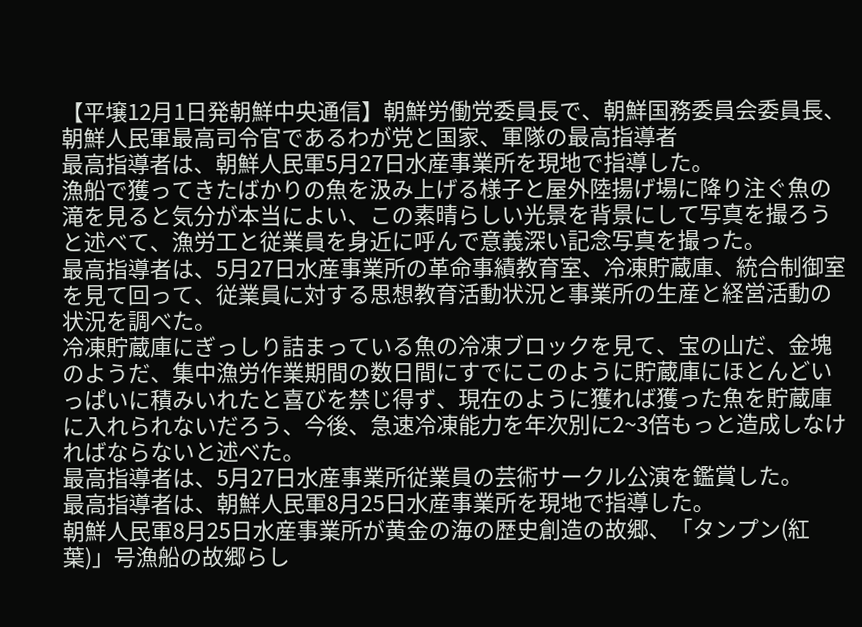【平壌12月1日発朝鮮中央通信】朝鮮労働党委員長で、朝鮮国務委員会委員長、朝鮮人民軍最高司令官であるわが党と国家、軍隊の最高指導者
最高指導者は、朝鮮人民軍5月27日水産事業所を現地で指導した。
漁船で獲ってきたばかりの魚を汲み上げる様子と屋外陸揚げ場に降り注ぐ魚の滝を見ると気分が本当によい、この素晴らしい光景を背景にして写真を撮ろうと述べて、漁労工と従業員を身近に呼んで意義深い記念写真を撮った。
最高指導者は、5月27日水産事業所の革命事績教育室、冷凍貯蔵庫、統合制御室を見て回って、従業員に対する思想教育活動状況と事業所の生産と経営活動の状況を調べた。
冷凍貯蔵庫にぎっしり詰まっている魚の冷凍ブロックを見て、宝の山だ、金塊のようだ、集中漁労作業期間の数日間にすでにこのように貯蔵庫にほとんどいっぱいに積みいれたと喜びを禁じ得ず、現在のように獲れば獲った魚を貯蔵庫に入れられないだろう、今後、急速冷凍能力を年次別に2~3倍もっと造成しなければならないと述べた。
最高指導者は、5月27日水産事業所従業員の芸術サークル公演を鑑賞した。
最高指導者は、朝鮮人民軍8月25日水産事業所を現地で指導した。
朝鮮人民軍8月25日水産事業所が黄金の海の歴史創造の故郷、「タンプン(紅葉)」号漁船の故郷らし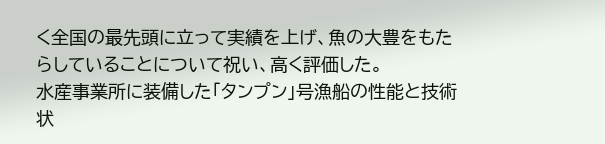く全国の最先頭に立って実績を上げ、魚の大豊をもたらしていることについて祝い、高く評価した。
水産事業所に装備した「タンプン」号漁船の性能と技術状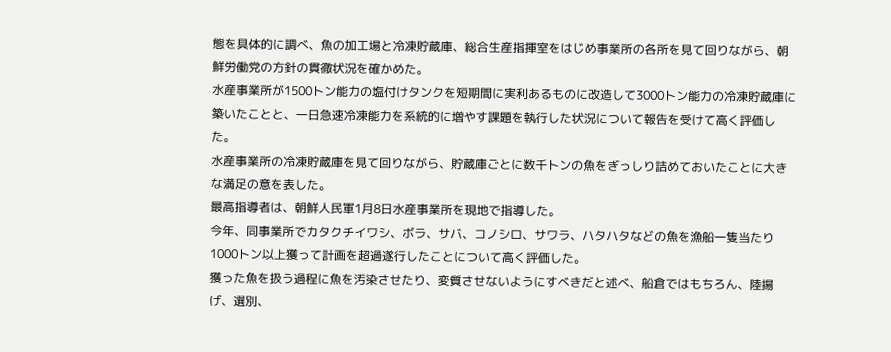態を具体的に調べ、魚の加工場と冷凍貯蔵庫、総合生産指揮室をはじめ事業所の各所を見て回りながら、朝鮮労働党の方針の貫徹状況を確かめた。
水産事業所が1500トン能力の塩付けタンクを短期間に実利あるものに改造して3000トン能力の冷凍貯蔵庫に築いたことと、一日急速冷凍能力を系統的に増やす課題を執行した状況について報告を受けて高く評価した。
水産事業所の冷凍貯蔵庫を見て回りながら、貯蔵庫ごとに数千トンの魚をぎっしり詰めておいたことに大きな満足の意を表した。
最高指導者は、朝鮮人民軍1月8日水産事業所を現地で指導した。
今年、同事業所でカタクチイワシ、ボラ、サバ、コノシロ、サワラ、ハタハタなどの魚を漁船一隻当たり1000トン以上獲って計画を超過遂行したことについて高く評価した。
獲った魚を扱う過程に魚を汚染させたり、変質させないようにすべきだと述べ、船倉ではもちろん、陸揚げ、選別、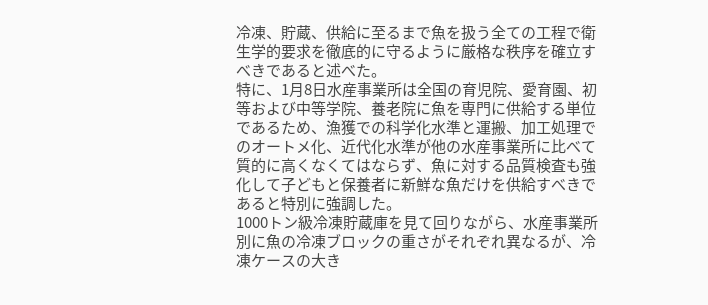冷凍、貯蔵、供給に至るまで魚を扱う全ての工程で衛生学的要求を徹底的に守るように厳格な秩序を確立すべきであると述べた。
特に、1月8日水産事業所は全国の育児院、愛育園、初等および中等学院、養老院に魚を専門に供給する単位であるため、漁獲での科学化水準と運搬、加工処理でのオートメ化、近代化水準が他の水産事業所に比べて質的に高くなくてはならず、魚に対する品質検査も強化して子どもと保養者に新鮮な魚だけを供給すべきであると特別に強調した。
1000トン級冷凍貯蔵庫を見て回りながら、水産事業所別に魚の冷凍ブロックの重さがそれぞれ異なるが、冷凍ケースの大き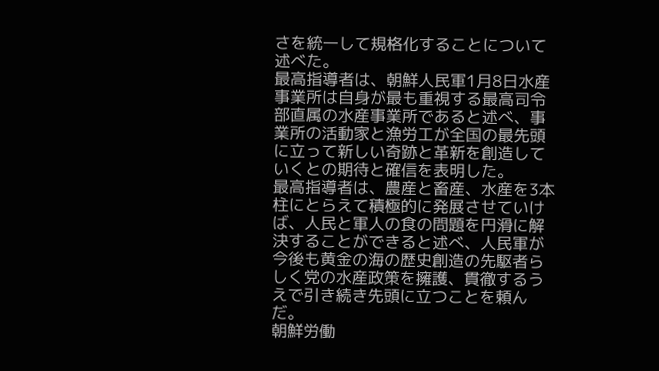さを統一して規格化することについて述べた。
最高指導者は、朝鮮人民軍1月8日水産事業所は自身が最も重視する最高司令部直属の水産事業所であると述べ、事業所の活動家と漁労工が全国の最先頭に立って新しい奇跡と革新を創造していくとの期待と確信を表明した。
最高指導者は、農産と畜産、水産を3本柱にとらえて積極的に発展させていけば、人民と軍人の食の問題を円滑に解決することができると述べ、人民軍が今後も黄金の海の歴史創造の先駆者らしく党の水産政策を擁護、貫徹するうえで引き続き先頭に立つことを頼んだ。
朝鮮労働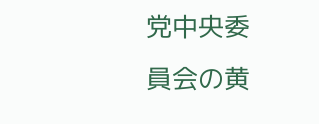党中央委員会の黄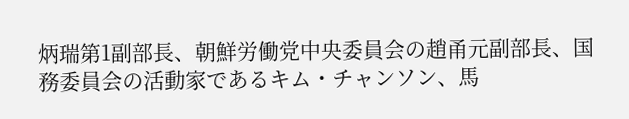炳瑞第1副部長、朝鮮労働党中央委員会の趙甬元副部長、国務委員会の活動家であるキム・チャンソン、馬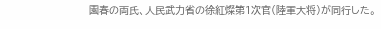園春の両氏、人民武力省の徐紅燦第1次官(陸軍大将)が同行した。